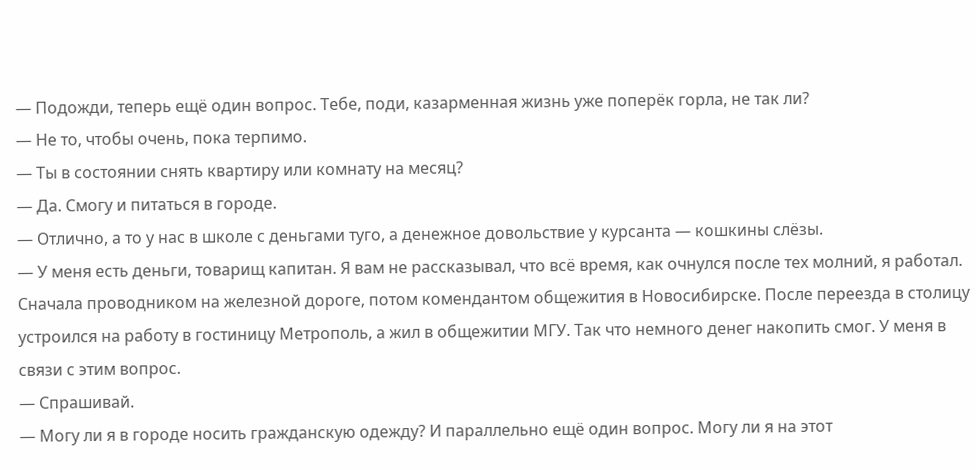— Подожди, теперь ещё один вопрос. Тебе, поди, казарменная жизнь уже поперёк горла, не так ли?
— Не то, чтобы очень, пока терпимо.
— Ты в состоянии снять квартиру или комнату на месяц?
— Да. Смогу и питаться в городе.
— Отлично, а то у нас в школе с деньгами туго, а денежное довольствие у курсанта — кошкины слёзы.
— У меня есть деньги, товарищ капитан. Я вам не рассказывал, что всё время, как очнулся после тех молний, я работал. Сначала проводником на железной дороге, потом комендантом общежития в Новосибирске. После переезда в столицу устроился на работу в гостиницу Метрополь, а жил в общежитии МГУ. Так что немного денег накопить смог. У меня в связи с этим вопрос.
— Спрашивай.
— Могу ли я в городе носить гражданскую одежду? И параллельно ещё один вопрос. Могу ли я на этот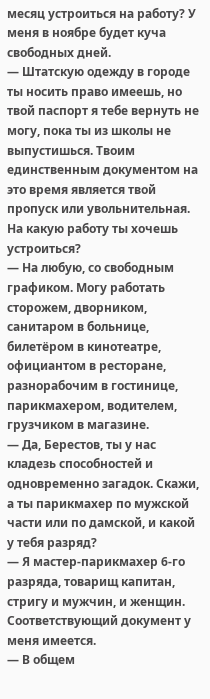месяц устроиться на работу? У меня в ноябре будет куча свободных дней.
— Штатскую одежду в городе ты носить право имеешь, но твой паспорт я тебе вернуть не могу, пока ты из школы не выпустишься. Твоим единственным документом на это время является твой пропуск или увольнительная. На какую работу ты хочешь устроиться?
— На любую, со свободным графиком. Могу работать сторожем, дворником, санитаром в больнице, билетёром в кинотеатре, официантом в ресторане, разнорабочим в гостинице, парикмахером, водителем, грузчиком в магазине.
— Да, Берестов, ты у нас кладезь способностей и одновременно загадок. Скажи, а ты парикмахер по мужской части или по дамской, и какой у тебя разряд?
— Я мастер-парикмахер 6-го разряда, товарищ капитан, стригу и мужчин, и женщин. Соответствующий документ у меня имеется.
— В общем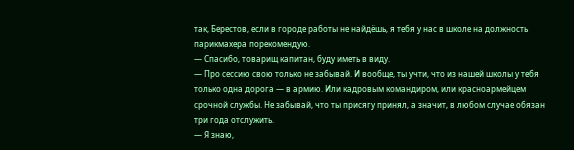так, Берестов, если в городе работы не найдёшь, я тебя у нас в школе на должность парикмахера порекомендую.
— Спасибо, товарищ капитан, буду иметь в виду.
— Про сессию свою только не забывай. И вообще, ты учти, что из нашей школы у тебя только одна дорога — в армию. Или кадровым командиром, или красноармейцем срочной службы. Не забывай, что ты присягу принял, а значит, в любом случае обязан три года отслужить.
— Я знаю,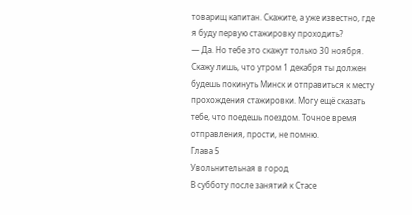товарищ капитан. Скажите, а уже известно, где я буду первую стажировку проходить?
— Да. Но тебе это скажут только 30 ноября. Скажу лишь, что утром 1 декабря ты должен будешь покинуть Минск и отправиться к месту прохождения стажировки. Могу ещё сказать тебе, что поедешь поездом. Точное время отправления, прости, не помню.
Глава 5
Увольнительная в город
В субботу после занятий к Стасе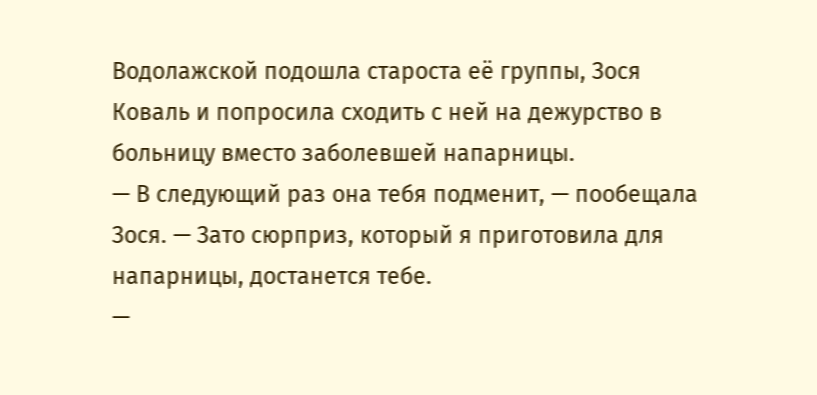Водолажской подошла староста её группы, Зося Коваль и попросила сходить с ней на дежурство в больницу вместо заболевшей напарницы.
— В следующий раз она тебя подменит, — пообещала Зося. — Зато сюрприз, который я приготовила для напарницы, достанется тебе.
—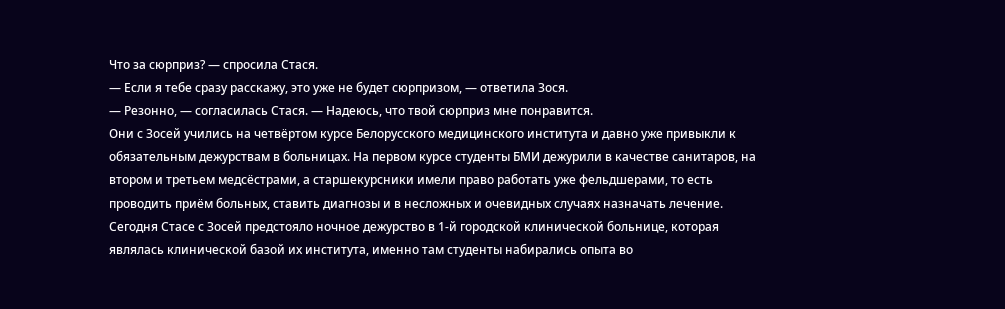Что за сюрприз? — спросила Стася.
— Если я тебе сразу расскажу, это уже не будет сюрпризом, — ответила Зося.
— Резонно, — согласилась Стася. — Надеюсь, что твой сюрприз мне понравится.
Они с Зосей учились на четвёртом курсе Белорусского медицинского института и давно уже привыкли к обязательным дежурствам в больницах. На первом курсе студенты БМИ дежурили в качестве санитаров, на втором и третьем медсёстрами, а старшекурсники имели право работать уже фельдшерами, то есть проводить приём больных, ставить диагнозы и в несложных и очевидных случаях назначать лечение.
Сегодня Стасе с Зосей предстояло ночное дежурство в 1-й городской клинической больнице, которая являлась клинической базой их института, именно там студенты набирались опыта во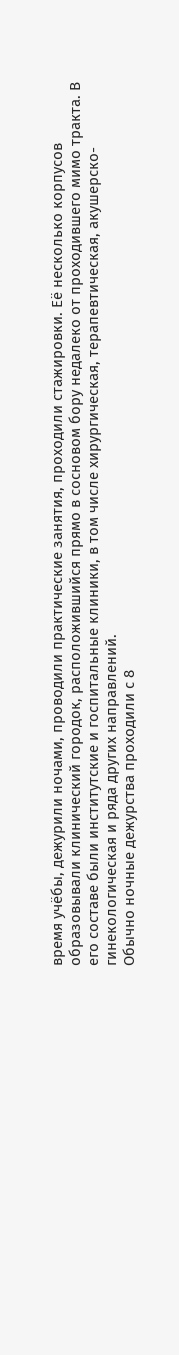время учёбы, дежурили ночами, проводили практические занятия, проходили стажировки. Её несколько корпусов образовывали клинический городок, расположившийся прямо в сосновом бору недалеко от проходившего мимо тракта. В его составе были институтские и госпитальные клиники, в том числе хирургическая, терапевтическая, акушерско-гинекологическая и ряда других направлений.
Обычно ночные дежурства проходили с 8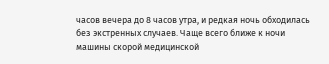часов вечера до 8 часов утра, и редкая ночь обходилась без экстренных случаев. Чаще всего ближе к ночи машины скорой медицинской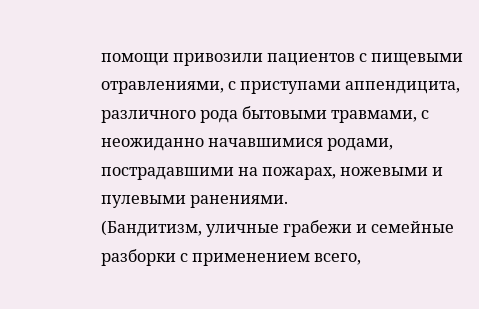помощи привозили пациентов с пищевыми отравлениями, с приступами аппендицита, различного рода бытовыми травмами, с неожиданно начавшимися родами, пострадавшими на пожарах, ножевыми и пулевыми ранениями.
(Бандитизм, уличные грабежи и семейные разборки с применением всего,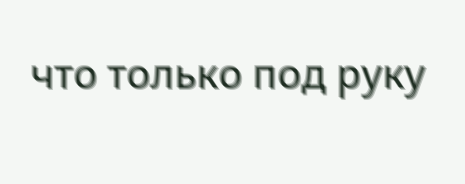что только под руку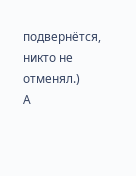подвернётся, никто не отменял.)
А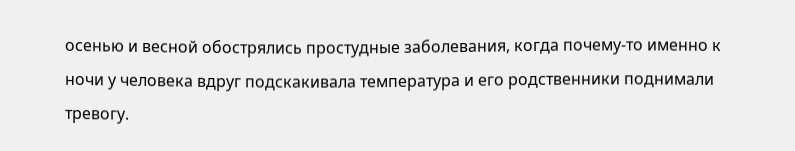осенью и весной обострялись простудные заболевания, когда почему-то именно к ночи у человека вдруг подскакивала температура и его родственники поднимали тревогу.